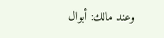وعند مالك: أبوال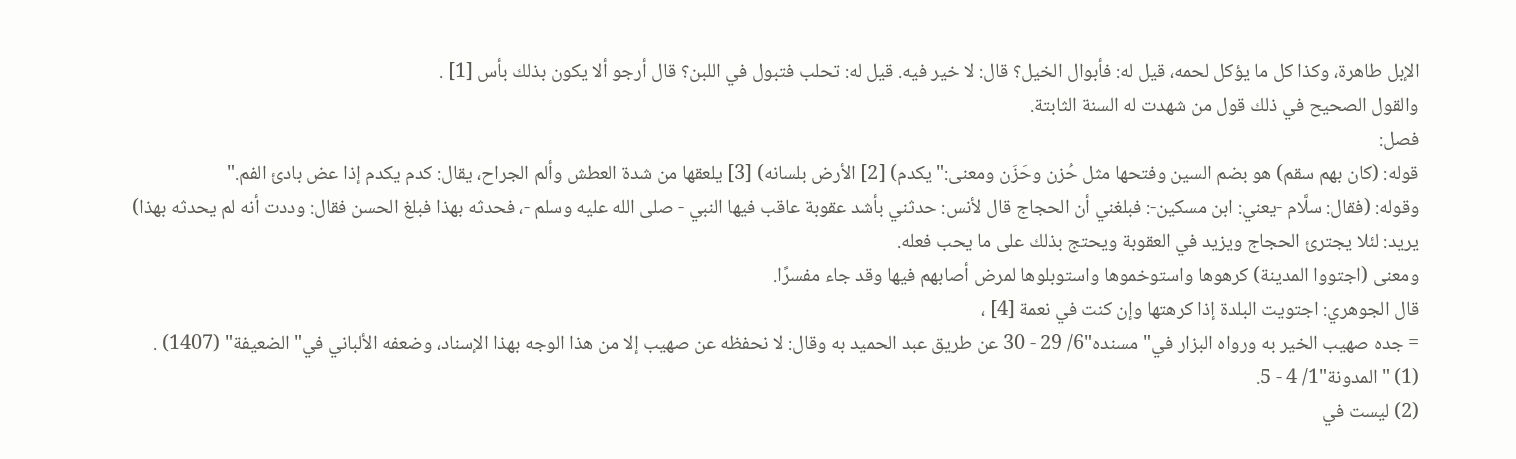الإبل طاهرة، وكذا كل ما يؤكل لحمه، قيل له: فأبوال الخيل؟ قال: لا خير فيه. قيل له: تحلب فتبول في اللبن؟ قال أرجو ألا يكون بذلك بأس [1] .
والقول الصحيح في ذلك قول من شهدت له السنة الثابتة.
فصل:
قوله: (كان بهم سقم) هو بضم السين وفتحها مثل حُزن وحَزَن ومعنى:"يكدم) [2] الأرض بلسانه) [3] يلعقها من شدة العطش وألم الجراح، يقال: كدم يكدم إذا عض بادئ الفم."
وقوله: (فقال: سلَّام -يعني: ابن مسكين-: فبلغني أن الحجاج قال لأنس: حدثني بأشد عقوبة عاقب فيها النبي - صلى الله عليه وسلم -، فحدثه بهذا فبلغ الحسن فقال: وددت أنه لم يحدثه بهذا) يريد: لئلا يجترئ الحجاج ويزيد في العقوبة ويحتج بذلك على ما يحب فعله.
ومعنى (اجتووا المدينة) كرهوها واستوخموها واستوبلوها لمرض أصابهم فيها وقد جاء مفسرًا.
قال الجوهري: اجتويت البلدة إذا كرهتها وإن كنت في نعمة [4] ،
= جده صهيب الخير به ورواه البزار في"مسنده"6/ 29 - 30 عن طريق عبد الحميد به وقال: لا نحفظه عن صهيب إلا من هذا الوجه بهذا الإسناد، وضعفه الألباني في"الضعيفة" (1407) .
(1) "المدونة"1/ 4 - 5.
(2) ليست في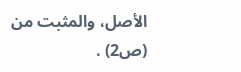الأصل، والمثبت من (ص2) .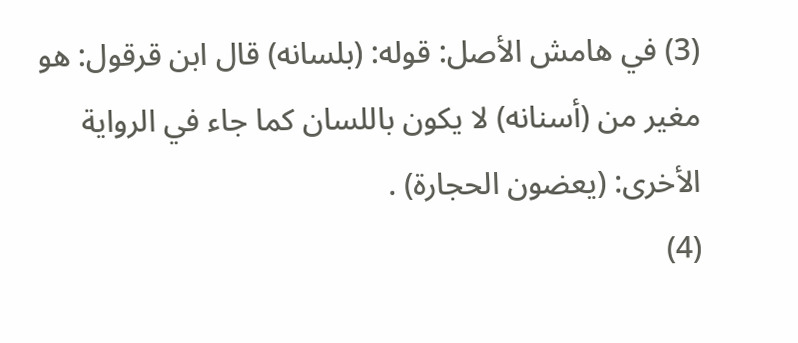(3) في هامش الأصل: قوله: (بلسانه) قال ابن قرقول: هو مغير من (أسنانه) لا يكون باللسان كما جاء في الرواية الأخرى: (يعضون الحجارة) .
(4)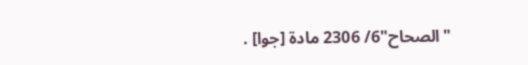"الصحاح"6/ 2306 مادة [جوا] .